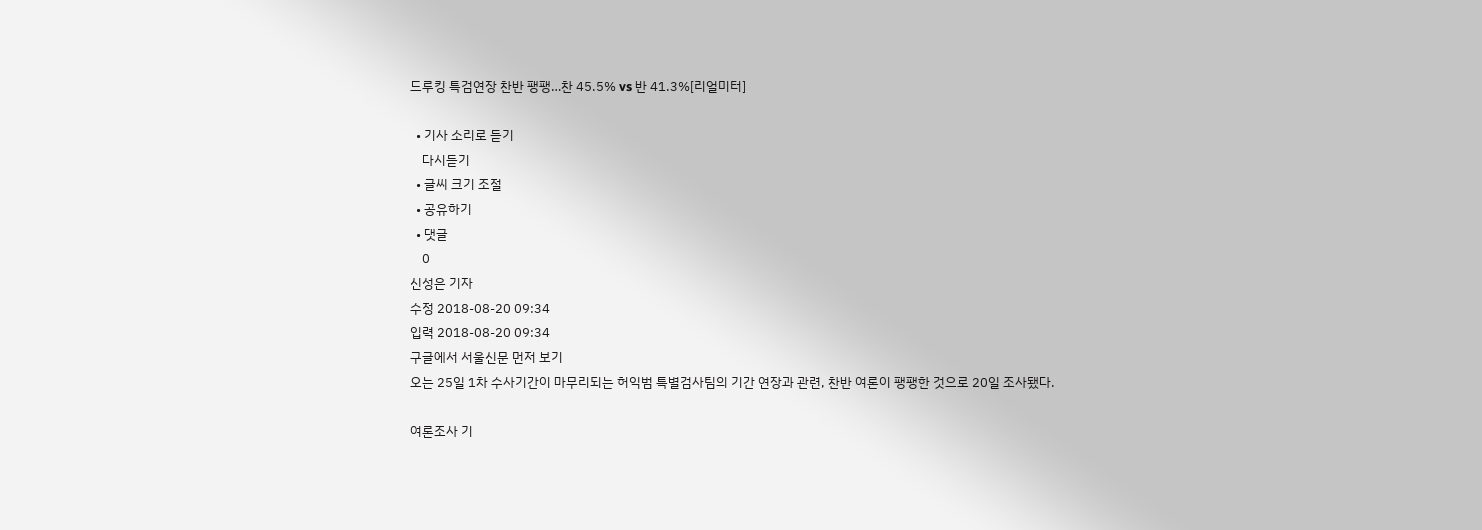드루킹 특검연장 찬반 팽팽…찬 45.5% vs 반 41.3%[리얼미터]

  • 기사 소리로 듣기
    다시듣기
  • 글씨 크기 조절
  • 공유하기
  • 댓글
    0
신성은 기자
수정 2018-08-20 09:34
입력 2018-08-20 09:34
구글에서 서울신문 먼저 보기
오는 25일 1차 수사기간이 마무리되는 허익범 특별검사팀의 기간 연장과 관련, 찬반 여론이 팽팽한 것으로 20일 조사됐다.

여론조사 기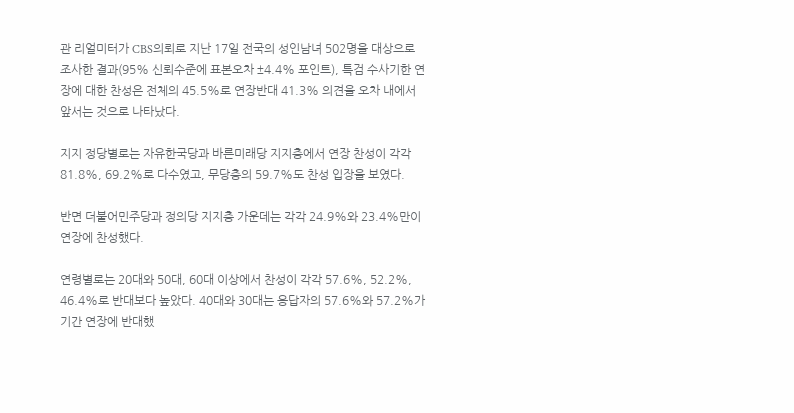관 리얼미터가 CBS의뢰로 지난 17일 전국의 성인남녀 502명을 대상으로 조사한 결과(95% 신뢰수준에 표본오차 ±4.4% 포인트), 특검 수사기한 연장에 대한 찬성은 전체의 45.5%로 연장반대 41.3% 의견을 오차 내에서 앞서는 것으로 나타났다.

지지 정당별로는 자유한국당과 바른미래당 지지층에서 연장 찬성이 각각 81.8%, 69.2%로 다수였고, 무당층의 59.7%도 찬성 입장을 보였다.

반면 더불어민주당과 정의당 지지층 가운데는 각각 24.9%와 23.4%만이 연장에 찬성했다.

연령별로는 20대와 50대, 60대 이상에서 찬성이 각각 57.6%, 52.2%, 46.4%로 반대보다 높았다. 40대와 30대는 응답자의 57.6%와 57.2%가 기간 연장에 반대했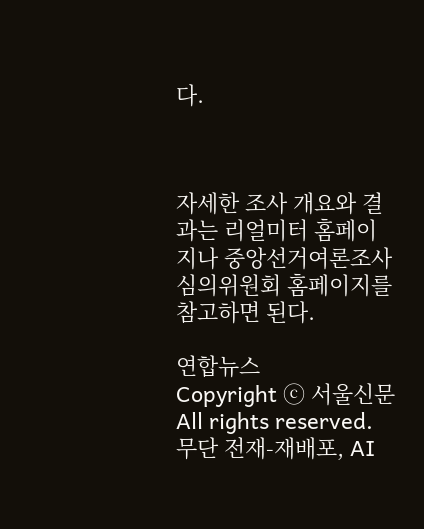다.



자세한 조사 개요와 결과는 리얼미터 홈페이지나 중앙선거여론조사심의위원회 홈페이지를 참고하면 된다.

연합뉴스
Copyright ⓒ 서울신문 All rights reserved. 무단 전재-재배포, AI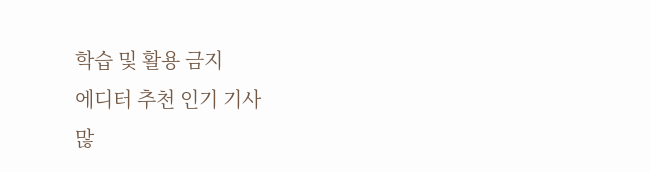학습 및 활용 금지
에디터 추천 인기 기사
많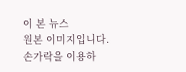이 본 뉴스
원본 이미지입니다.
손가락을 이용하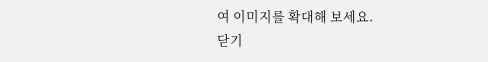여 이미지를 확대해 보세요.
닫기